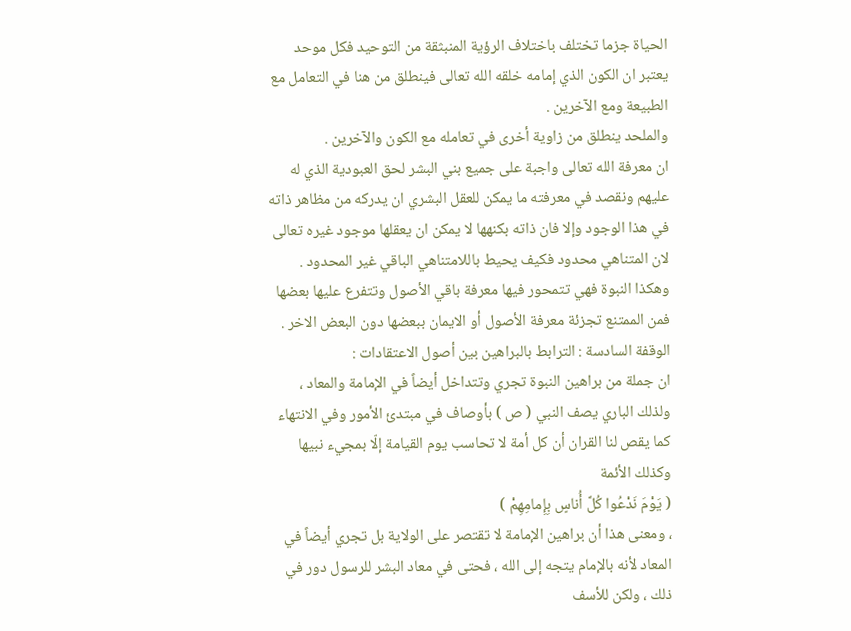الحياة جزما تختلف باختلاف الرؤية المنبثقة من التوحيد فكل موحد يعتبر ان الكون الذي إمامه خلقه الله تعالى فينطلق من هنا في التعامل مع الطبيعة ومع الآخرين .
والملحد ينطلق من زاوية أخرى في تعامله مع الكون والآخرين .
ان معرفة الله تعالى واجبة على جميع بني البشر لحق العبودية الذي له عليهم ونقصد في معرفته ما يمكن للعقل البشري ان يدركه من مظاهر ذاته في هذا الوجود وإلا فان ذاته بكنهها لا يمكن ان يعقلها موجود غيره تعالى لان المتناهي محدود فكيف يحيط باللامتناهي الباقي غير المحدود .
وهكذا النبوة فهي تتمحور فيها معرفة باقي الأصول وتتفرع عليها بعضها فمن الممتنع تجزئة معرفة الأصول أو الايمان ببعضها دون البعض الاخر .
الوقفة السادسة : الترابط بالبراهين بين أصول الاعتقادات :
ان جملة من براهين النبوة تجري وتتداخل أيضاً في الإمامة والمعاد ، ولذلك الباري يصف النبي ( ص ) بأوصاف في مبتدئ الأمور وفي الانتهاء كما يقص لنا القران أن كل أمة لا تحاسب يوم القيامة إلّا بمجيء نبيها وكذلك الأئمة
( يَوْمَ نَدْعُوا كُلَّ أُناسٍ بِإِمامِهِمْ )
، ومعنى هذا أن براهين الإمامة لا تقتصر على الولاية بل تجري أيضاً في المعاد لأنه بالإمام يتجه إلى الله ، فحتى في معاد البشر للرسول دور في ذلك ، ولكن للأسف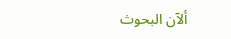ألآن البحوث